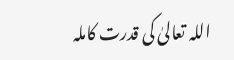اللہ تعالیٰ کی قدرت کاملہ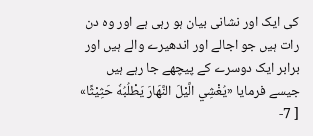کی ایک اور نشانی بیان ہو رہی ہے اور وہ دن رات ہیں جو اجالے اور اندھیرے والے ہیں اور برابر ایک دوسرے کے پیچھے جا رہے ہیں جیسے فرمایا «يُغْشِي الَّيْلَ النَّهَارَ يَطْلُبُهٗ حَثِيْثًا» [ 7-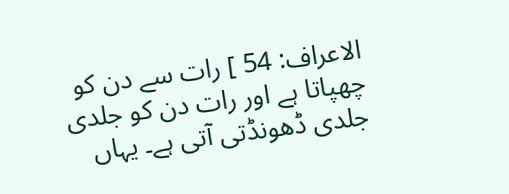الاعراف: 54 ] رات سے دن کو چھپاتا ہے اور رات دن کو جلدی جلدی ڈھونڈتی آتی ہے۔ یہاں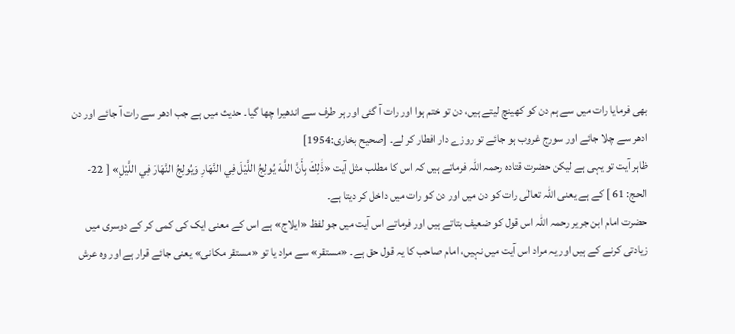بھی فرمایا رات میں سے ہم دن کو کھینچ لیتے ہیں، دن تو ختم ہوا اور رات آ گئی اور ہر طرف سے اندھیرا چھا گیا۔ حدیث میں ہے جب ادھر سے رات آ جائے اور دن ادھر سے چلا جائے اور سورج غروب ہو جائے تو روزے دار افطار کر لے۔ [صحیح بخاری:1954]
ظاہر آیت تو یہی ہے لیکن حضرت قتادہ رحمہ اللہ فرماتے ہیں کہ اس کا مطلب مثل آیت «ذَٰلِكَ بِأَنَّ اللَّـهَ يُولِجُ اللَّيْلَ فِي النَّهَارِ وَيُولِجُ النَّهَارَ فِي اللَّيْلِ» [ 22-الحج: 61 ] کے ہے یعنی اللہ تعالٰی رات کو دن میں اور دن کو رات میں داخل کر دیتا ہے۔
حضرت امام ابن جریر رحمہ اللہ اس قول کو ضعیف بتاتے ہیں اور فرماتے اس آیت میں جو لفظ «ایلاج» ہے اس کے معنی ایک کی کمی کر کے دوسری میں زیادتی کرنے کے ہیں اور یہ مراد اس آیت میں نہیں، امام صاحب کا یہ قول حق ہے۔ «مستقر» سے مراد یا تو «مستقر مکانی» یعنی جائے قرار ہے اور وہ عرش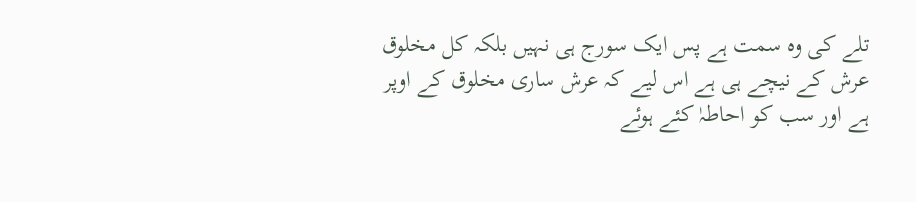تلے کی وہ سمت ہے پس ایک سورج ہی نہیں بلکہ کل مخلوق عرش کے نیچے ہی ہے اس لیے کہ عرش ساری مخلوق کے اوپر ہے اور سب کو احاطہٰ کئے ہوئے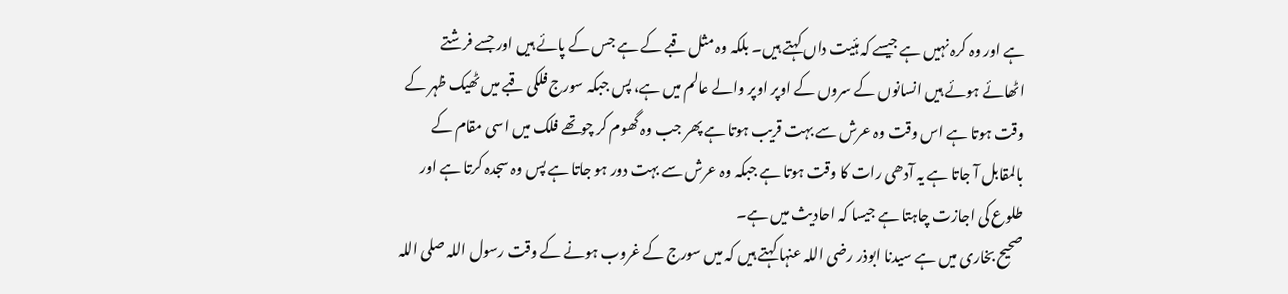ہے اور وہ کرہ نہیں ہے جیسے کہ ہئیت داں کہتے ہیں۔ بلکہ وہ مثل قبے کے ہے جس کے پائے ہیں اور جسے فرشتے اٹھائے ہوئے ہیں انسانوں کے سروں کے اوپر اوپر والے عالم میں ہے، پس جبکہ سورج فلکی قبے میں ٹھیک ظہر کے وقت ہوتا ہے اس وقت وہ عرش سے بہت قریب ہوتا ہے پھر جب وہ گھوم کر چوتھے فلک میں اسی مقام کے بالمقابل آ جاتا ہے یہ آدھی رات کا وقت ہوتا ہے جبکہ وہ عرش سے بہت دور ہو جاتا ہے پس وہ سجدہ کرتا ہے اور طلوع کی اجازت چاہتا ہے جیسا کہ احادیث میں ہے۔
صحیح بخاری میں ہے سیدنا ابوذر رضی اللہ عنہا کہتے ہیں کہ میں سورج کے غروب ہونے کے وقت رسول اللہ صلی اللہ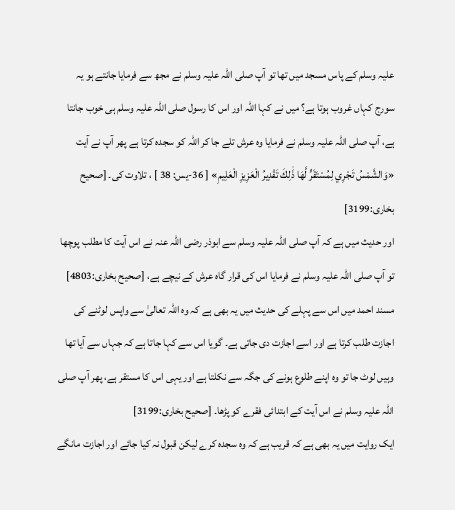علیہ وسلم کے پاس مسجد میں تھا تو آپ صلی اللہ علیہ وسلم نے مجھ سے فرمایا جانتے ہو یہ سورج کہاں غروب ہوتا ہے؟ میں نے کہا اللہ اور اس کا رسول صلی اللہ علیہ وسلم ہی خوب جانتا ہے، آپ صلی اللہ علیہ وسلم نے فرمایا وہ عرش تلے جا کر اللہ کو سجدہ کرتا ہے پھر آپ نے آیت «وَالشَّمْسُ تَجْرِي لِمُسْتَقَرٍّ لَّهَا ذَٰلِكَ تَقْدِيرُ الْعَزِيزِ الْعَلِيمِ» [ 36-یس: 38 ] ، تلاوت کی۔ [صحیح بخاری:3199]
اور حدیث میں ہے کہ آپ صلی اللہ علیہ وسلم سے ابوذر رضی اللہ عنہ نے اس آیت کا مطلب پوچھا تو آپ صلی اللہ علیہ وسلم نے فرمایا اس کی قرار گاہ عرش کے نیچے ہے، [صحیح بخاری:4803]
مسند احمد میں اس سے پہلے کی حدیث میں یہ بھی ہے کہ وہ اللہ تعالیٰ سے واپس لوٹنے کی اجازت طلب کرتا ہے اور اسے اجازت دی جاتی ہے۔ گویا اس سے کہا جاتا ہے کہ جہاں سے آیا تھا وہیں لوٹ جا تو وہ اپنے طلوع ہونے کی جگہ سے نکلتا ہے اور یہی اس کا مستقر ہے، پھر آپ صلی اللہ علیہ وسلم نے اس آیت کے ابتدائی فقرے کو پڑھا۔ [صحیح بخاری:3199]
ایک روایت میں یہ بھی ہے کہ قریب ہے کہ وہ سجدہ کرے لیکن قبول نہ کیا جائے اور اجازت مانگے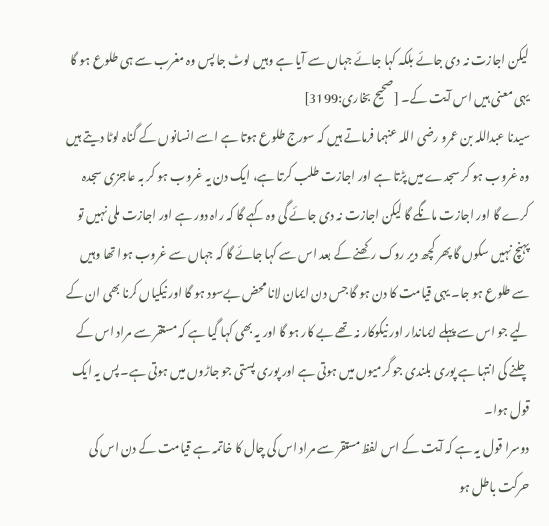لیکن اجازت نہ دی جائے بلکہ کہا جائے جہاں سے آیا ہے وہیں لوٹ جا پس وہ مغرب سے ہی طلوع ہو گا یہی معنی ہیں اس آیت کے۔ [صحیح بخاری:3199]
سیدنا عبداللہ بن عمرو رضی اللہ عنہما فرماتے ہیں کہ سورج طلوع ہوتا ہے اسے انسانوں کے گناہ لوٹا دیتے ہیں وہ غروب ہو کر سجدے میں پڑتا ہے اور اجازت طلب کرتا ہے، ایک دن یہ غروب ہو کر بہ عاجزی سجدہ کرے گا اور اجازت مانگے گا لیکن اجازت نہ دی جائے گی وہ کہے گا کہ راہ دور ہے اور اجازت ملی نہیں تو پہنچ نہیں سکوں گا پھر کچھ دیر روک رکھنے کے بعد اس سے کہا جائے گا کہ جہاں سے غروب ہوا تھا وہیں سے طلوع ہو جا۔ یہی قیامت کا دن ہو گا جس دن ایمان لانا محض بےسود ہو گا اور نیکیاں کرنا بھی ان کے لیے جو اس سے پہلے ایماندار اور نیکوکار نہ تھے بے کار ہو گا اور یہ بھی کہا گیا ہے کہ مستقر سے مراد اس کے چلنے کی انتہا ہے پوری بلندی جو گرمیوں میں ہوتی ہے اور پوری پستی جو جاڑوں میں ہوتی ہے۔ پس یہ ایک قول ہوا۔
دوسرا قول یہ ہے کہ آیت کے اس لفظ مستقر سے مراد اس کی چال کا خاتمہ ہے قیامت کے دن اس کی حرکت باطل ہو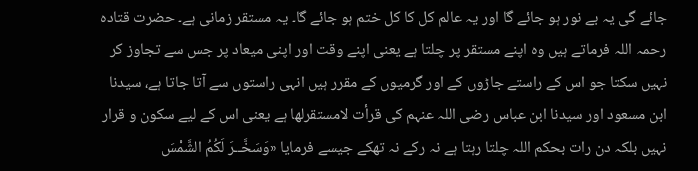جائے گی یہ بے نور ہو جائے گا اور یہ عالم کل کا کل ختم ہو جائے گا۔ یہ مستقر زمانی ہے۔ حضرت قتادہ رحمہ اللہ فرماتے ہیں وہ اپنے مستقر پر چلتا ہے یعنی اپنے وقت اور اپنی میعاد پر جس سے تجاوز کر نہیں سکتا جو اس کے راستے جاڑوں کے اور گرمیوں کے مقرر ہیں انہی راستوں سے آتا جاتا ہے، سیدنا ابن مسعود اور سیدنا ابن عباس رضی اللہ عنہم کی قرأت لامستقرلھا ہے یعنی اس کے لیے سکون و قرار نہیں بلکہ دن رات بحکم اللہ چلتا رہتا ہے نہ رکے نہ تھکے جیسے فرمایا «وَسَخَّــرَ لَكُمُ الشَّمْسَ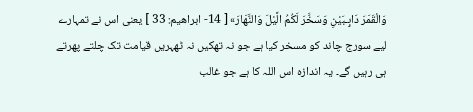وَالْقَمَرَ دَاىِٕـبَيْنِ وَسَخَّرَ لَكُمُ الَّيْلَ وَالنَّهَارَ» [ 14- ابراھیم: 33 ] یعنی اس نے تمہارے لیے سورج چاند کو مسخر کیا ہے جو نہ تھکیں نہ ٹھہریں قیامت تک چلتے پھرتے ہی رہیں گے۔ یہ اندازہ اس اللہ کا ہے جو غالب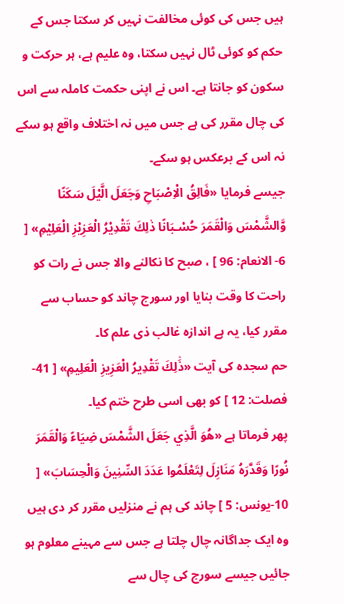ہیں جس کی کوئی مخالفت نہیں کر سکتا جس کے حکم کو کوئی ٹال نہیں سکتا، وہ علیم ہے، ہر حرکت و سکون کو جانتا ہے۔ اس نے اپنی حکمت کاملہ سے اس کی چال مقرر کی ہے جس میں نہ اختلاف واقع ہو سکے نہ اس کے برعکس ہو سکے۔
جیسے فرمایا «فَالِقُ الْاِصْبَاحِ وَجَعَلَ الَّيْلَ سَكَنًا وَّالشَّمْسَ وَالْقَمَرَ حُسْـبَانًا ذٰلِكَ تَقْدِيْرُ الْعَزِيْزِ الْعَلِيْمِ» [ 6- الانعام: 96 ] ، صبح کا نکالنے والا جس نے رات کو راحت کا وقت بنایا اور سورج چاند کو حساب سے مقرر کیا، یہ ہے اندازہ غالب ذی علم کا۔
حم سجدہ کی آیت «ذَٰلِكَ تَقْدِيرُ الْعَزِيزِ الْعَلِيمِ» [ 41-فصلت: 12 ] کو بھی اسی طرح ختم کیا۔
پھر فرماتا ہے «هُوَ الَّذِي جَعَلَ الشَّمْسَ ضِيَاءً وَالْقَمَرَ نُورًا وَقَدَّرَهُ مَنَازِلَ لِتَعْلَمُوا عَدَدَ السِّنِينَ وَالْحِسَابَ» [ 10-یونس: 5 ] چاند کی ہم نے منزلیں مقرر کر دی ہیں وہ ایک جداگانہ چال چلتا ہے جس سے مہینے معلوم ہو جائیں جیسے سورج کی چال سے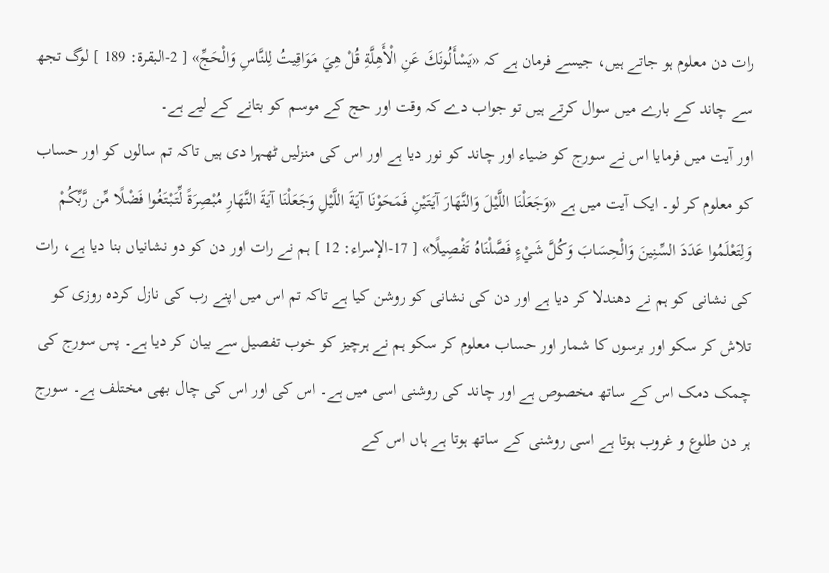رات دن معلوم ہو جاتے ہیں، جیسے فرمان ہے کہ «يَسْأَلُونَكَ عَنِ الْأَهِلَّةِ قُلْ هِيَ مَوَاقِيتُ لِلنَّاسِ وَالْحَجِّ» [ 2-البقرة: 189 ] لوگ تجھ سے چاند کے بارے میں سوال کرتے ہیں تو جواب دے کہ وقت اور حج کے موسم کو بتانے کے لیے ہے۔
اور آیت میں فرمایا اس نے سورج کو ضیاء اور چاند کو نور دیا ہے اور اس کی منزلیں ٹھہرا دی ہیں تاکہ تم سالوں کو اور حساب کو معلوم کر لو۔ ایک آیت میں ہے «وَجَعَلْنَا اللَّيْلَ وَالنَّهَارَ آيَتَيْنِ فَمَحَوْنَا آيَةَ اللَّيْلِ وَجَعَلْنَا آيَةَ النَّهَارِ مُبْصِرَةً لِّتَبْتَغُوا فَضْلًا مِّن رَّبِّكُمْ وَلِتَعْلَمُوا عَدَدَ السِّنِينَ وَالْحِسَابَ وَكُلَّ شَيْءٍ فَصَّلْنَاهُ تَفْصِيلًا» [ 17-الإسراء: 12 ] ہم نے رات اور دن کو دو نشانیاں بنا دیا ہے، رات کی نشانی کو ہم نے دھندلا کر دیا ہے اور دن کی نشانی کو روشن کیا ہے تاکہ تم اس میں اپنے رب کی نازل کردہ روزی کو تلاش کر سکو اور برسوں کا شمار اور حساب معلوم کر سکو ہم نے ہرچیز کو خوب تفصیل سے بیان کر دیا ہے۔ پس سورج کی چمک دمک اس کے ساتھ مخصوص ہے اور چاند کی روشنی اسی میں ہے۔ اس کی اور اس کی چال بھی مختلف ہے۔ سورج ہر دن طلوع و غروب ہوتا ہے اسی روشنی کے ساتھ ہوتا ہے ہاں اس کے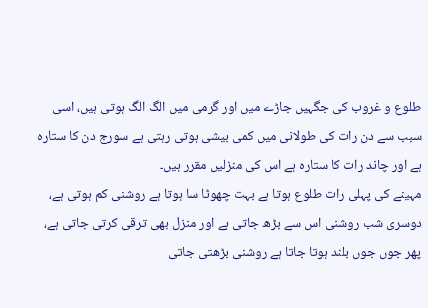طلوع و غروب کی جگہیں جاڑے میں اور گرمی میں الگ الگ ہوتی ہیں، اسی سبب سے دن رات کی طولانی میں کمی بیشی ہوتی رہتی ہے سورج دن کا ستارہ ہے اور چاند رات کا ستارہ ہے اس کی منزلیں مقرر ہیں۔
مہینے کی پہلی رات طلوع ہوتا ہے بہت چھوٹا سا ہوتا ہے روشنی کم ہوتی ہے، دوسری شب روشنی اس سے بڑھ جاتی ہے اور منزل بھی ترقی کرتی جاتی ہے، پھر جوں جوں بلند ہوتا جاتا ہے روشنی بڑھتی جاتی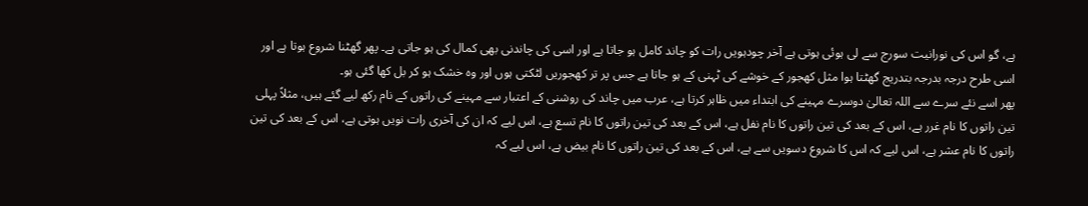ہے، گو اس کی نورانیت سورج سے لی ہوئی ہوتی ہے آخر چودہویں رات کو چاند کامل ہو جاتا ہے اور اسی کی چاندنی بھی کمال کی ہو جاتی ہے۔ پھر گھٹنا شروع ہوتا ہے اور اسی طرح درجہ بدرجہ بتدریج گھٹتا ہوا مثل کھجور کے خوشے کی ٹہنی کے ہو جاتا ہے جس پر تر کھجوریں لٹکتی ہوں اور وہ خشک ہو کر بل کھا گئی ہو۔
پھر اسے نئے سرے سے اللہ تعالیٰ دوسرے مہینے کی ابتداء میں ظاہر کرتا ہے، عرب میں چاند کی روشنی کے اعتبار سے مہینے کی راتوں کے نام رکھ لیے گئے ہیں، مثلاً پہلی تین راتوں کا نام غرر ہے، اس کے بعد کی تین راتوں کا نام نفل ہے، اس کے بعد کی تین راتوں کا نام تسع ہے، اس لیے کہ ان کی آخری رات نویں ہوتی ہے، اس کے بعد کی تین راتوں کا نام عشر ہے، اس لیے کہ اس کا شروع دسویں سے ہے، اس کے بعد کی تین راتوں کا نام بیض ہے، اس لیے کہ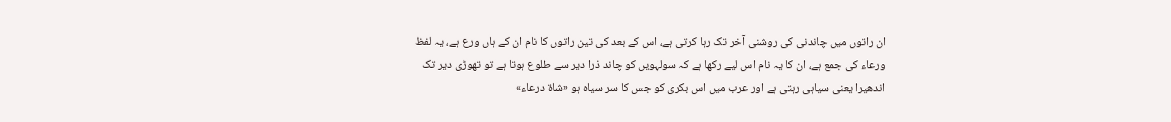ان راتوں میں چاندنی کی روشنی آخر تک رہا کرتی ہے، اس کے بعد کی تین راتوں کا نام ان کے ہاں ورع ہے، یہ لفظ ورعاء کی جمع ہے، ان کا یہ نام اس لیے رکھا ہے کہ سولہویں کو چاند ذرا دیر سے طلوع ہوتا ہے تو تھوڑی دیر تک اندھیرا یعنی سیاہی رہتی ہے اور عرب میں اس بکری کو جس کا سر سیاہ ہو «شاۃ درعاء»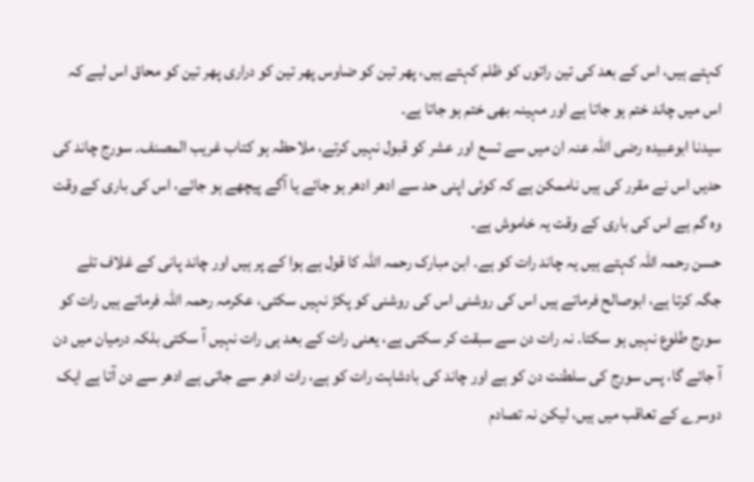کہتے ہیں، اس کے بعد کی تین راتوں کو ظلم کہتے ہیں، پھر تین کو ضاوس پھر تین کو دراری پھر تین کو محاق اس لیے کہ اس میں چاند ختم ہو جاتا ہے اور مہینہ بھی ختم ہو جاتا ہے۔
سیدنا ابوعبیدہ رضی اللہ عنہ ان میں سے تسع اور عشر کو قبول نہیں کرتے، ملاحظہ ہو کتاب غریب المصنف۔ سورج چاند کی حدیں اس نے مقرر کی ہیں ناممکن ہے کہ کوئی اپنی حد سے ادھر ادھر ہو جائے یا آگے پیچھے ہو جائے، اس کی باری کے وقت وہ گم ہے اس کی باری کے وقت یہ خاموش ہے۔
حسن رحمہ اللہ کہتے ہیں یہ چاند رات کو ہے۔ ابن مبارک رحمہ اللہ کا قول ہے ہوا کے پر ہیں اور چاند پانی کے غلاف تلے جگہ کرتا ہے، ابوصالح فرماتے ہیں اس کی روشنی اس کی روشنی کو پکڑ نہیں سکتی، عکرمہ رحمہ اللہ فرماتے ہیں رات کو سورج طلوع نہیں ہو سکتا۔ نہ رات دن سے سبقت کر سکتی ہے، یعنی رات کے بعد ہی رات نہیں آ سکتی بلکہ درمیان میں دن آ جائے گا، پس سورج کی سلطنت دن کو ہے اور چاند کی بادشاہت رات کو ہے، رات ادھر سے جاتی ہے ادھر سے دن آتا ہے ایک دوسرے کے تعاقب میں ہیں، لیکن نہ تصادم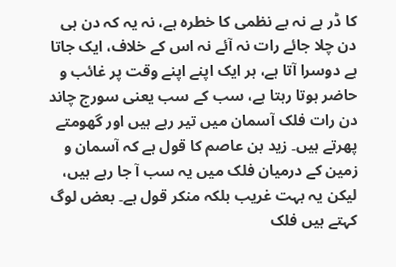کا ڈر ہے نہ بے نظمی کا خطرہ ہے، نہ یہ کہ دن ہی دن چلا جائے رات نہ آئے نہ اس کے خلاف، ایک جاتا ہے دوسرا آتا ہے، ہر ایک اپنے اپنے وقت پر غائب و حاضر ہوتا رہتا ہے، سب کے سب یعنی سورج چاند دن رات فلک آسمان میں تیر رہے ہیں اور گھومتے پھرتے ہیں۔ زید بن عاصم کا قول ہے کہ آسمان و زمین کے درمیان فلک میں یہ سب آ جا رہے ہیں، لیکن یہ بہت غریب بلکہ منکر قول ہے۔ بعض لوگ کہتے ہیں فلک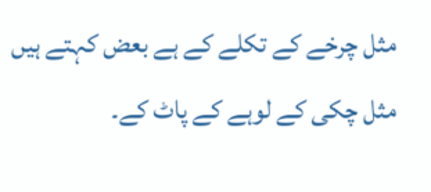مثل چرخے کے تکلے کے ہے بعض کہتے ہیں مثل چکی کے لوہے کے پاٹ کے۔